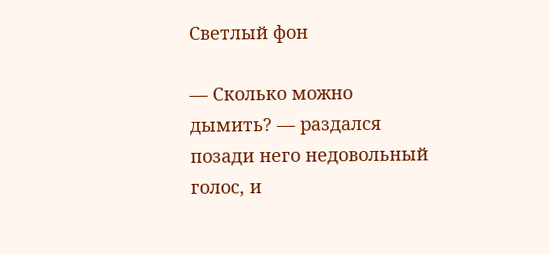Светлый фон

— Сколько можно дымить? — раздался позади него недовольный голос, и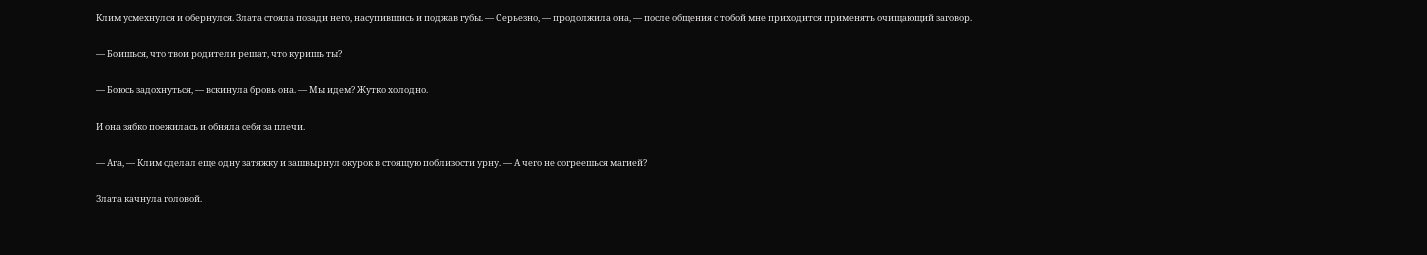Клим усмехнулся и обернулся. Злата стояла позади него, насупившись и поджав губы. — Серьезно, — продолжила она, — после общения с тобой мне приходится применять очищающий заговор.

— Боишься, что твои родители решат, что куришь ты?

— Боюсь задохнуться, — вскинула бровь она. — Мы идем? Жутко холодно.

И она зябко поежилась и обняла себя за плечи.

— Ага, — Клим сделал еще одну затяжку и зашвырнул окурок в стоящую поблизости урну. — А чего не согреешься магией?

Злата качнула головой.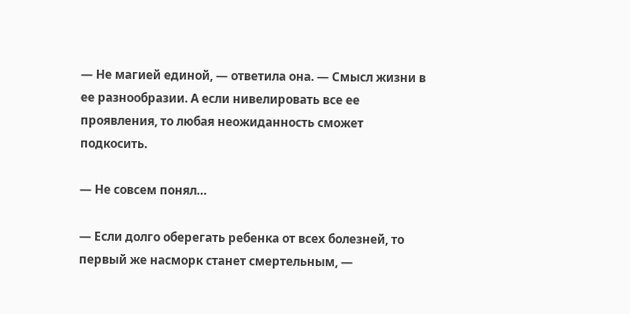— Не магией единой, — ответила она. — Смысл жизни в ее разнообразии. А если нивелировать все ее проявления, то любая неожиданность сможет подкосить.

— Не совсем понял…

— Если долго оберегать ребенка от всех болезней, то первый же насморк станет смертельным, —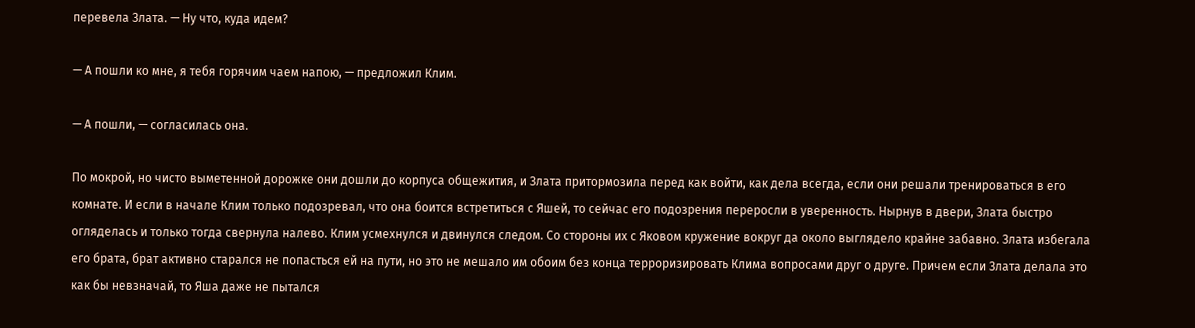перевела Злата. — Ну что, куда идем?

— А пошли ко мне, я тебя горячим чаем напою, — предложил Клим.

— А пошли, — согласилась она.

По мокрой, но чисто выметенной дорожке они дошли до корпуса общежития, и Злата притормозила перед как войти, как дела всегда, если они решали тренироваться в его комнате. И если в начале Клим только подозревал, что она боится встретиться с Яшей, то сейчас его подозрения переросли в уверенность. Нырнув в двери, Злата быстро огляделась и только тогда свернула налево. Клим усмехнулся и двинулся следом. Со стороны их с Яковом кружение вокруг да около выглядело крайне забавно. Злата избегала его брата, брат активно старался не попасться ей на пути, но это не мешало им обоим без конца терроризировать Клима вопросами друг о друге. Причем если Злата делала это как бы невзначай, то Яша даже не пытался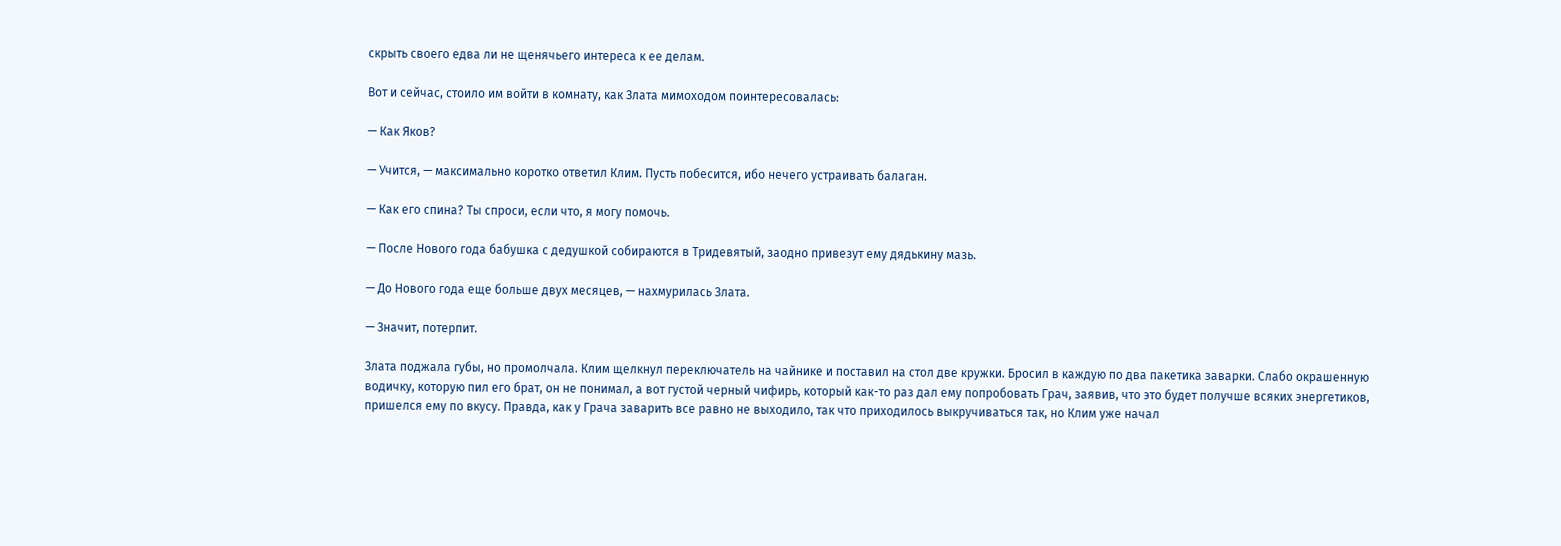скрыть своего едва ли не щенячьего интереса к ее делам.

Вот и сейчас, стоило им войти в комнату, как Злата мимоходом поинтересовалась:

— Как Яков?

— Учится, — максимально коротко ответил Клим. Пусть побесится, ибо нечего устраивать балаган.

— Как его спина? Ты спроси, если что, я могу помочь.

— После Нового года бабушка с дедушкой собираются в Тридевятый, заодно привезут ему дядькину мазь.

— До Нового года еще больше двух месяцев, — нахмурилась Злата.

— Значит, потерпит.

Злата поджала губы, но промолчала. Клим щелкнул переключатель на чайнике и поставил на стол две кружки. Бросил в каждую по два пакетика заварки. Слабо окрашенную водичку, которую пил его брат, он не понимал, а вот густой черный чифирь, который как-то раз дал ему попробовать Грач, заявив, что это будет получше всяких энергетиков, пришелся ему по вкусу. Правда, как у Грача заварить все равно не выходило, так что приходилось выкручиваться так, но Клим уже начал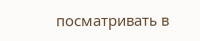посматривать в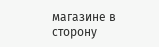магазине в сторону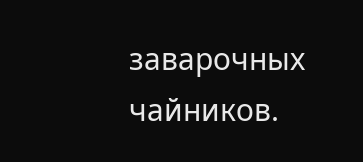заварочных чайников.